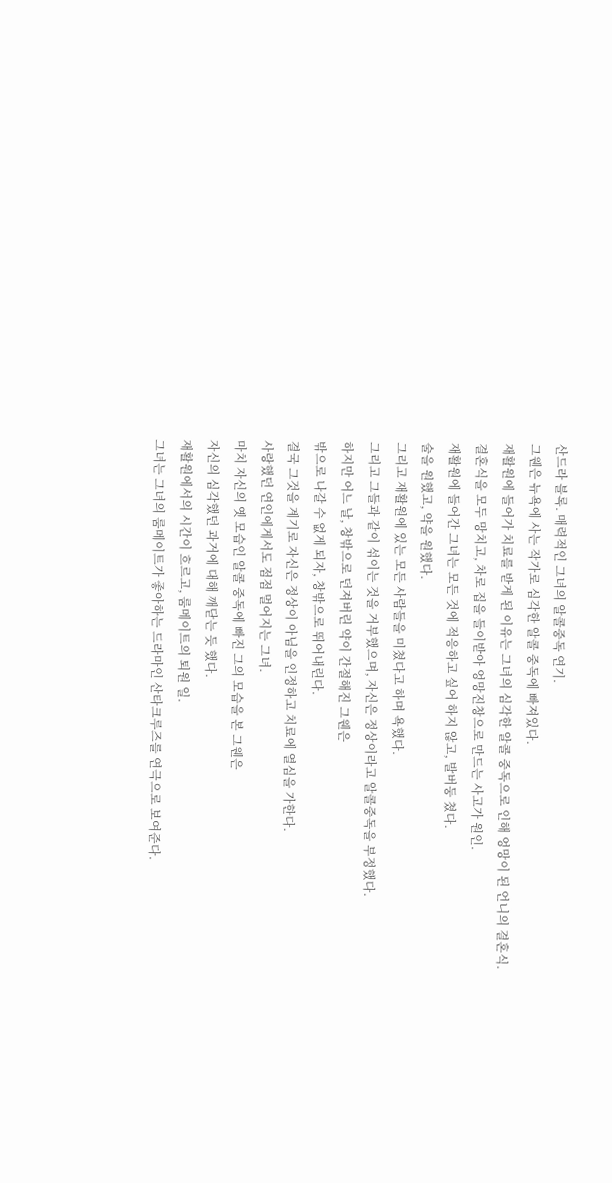산드라 블록. 매력적인 그녀의 알콜중독 연기.
그웬은 뉴욕에 사는 작가로 심각한 알콜 중독에 빠져있다.
재활원에 들어가 치료를 받게 된 이유는 그녀의 심각한 알콜 중독으로 인해 엉망이 된 언니의 결혼식.
결혼식을 모두 망치고, 차로 집을 들이받아 엉망진창으로 만드는 사고가 원인.
재활원에 들어간 그녀는 모든 것에 적응하고 싶어 하지 않고, 발버둥 쳤다.
술을 원했고, 약을 원했다.
그리고 재활원에 있는 모든 사람들을 미쳤다고 하며 욕했다.
그리고 그들과 같이 섞이는 것을 거부했으며, 자신은 정상이라고 알콜중독을 부정했다.
하지만 어느 날, 창밖으로 던져버린 약이 간절해진 그웬은
밖으로 나갈 수 없게 되자, 창밖으로 뛰어내린다.
결국 그것을 계기로 자신은 정상이 아님을 인정하고 치료에 열심을 가한다.
사랑했던 연인에게서도 점점 멀어지는 그녀.
마치 자신의 옛 모습인 알콜 중독에 빠진 그의 모습을 본 그웬은
자신의 심각했던 과거에 대해 깨닫는 듯 했다.
재활원에서의 시간이 흐르고, 룸메이트의 퇴원 일.
그녀는 그녀의 룸메이트가 좋아하는 드라마인 산타크루즈를 연극으로 보여준다.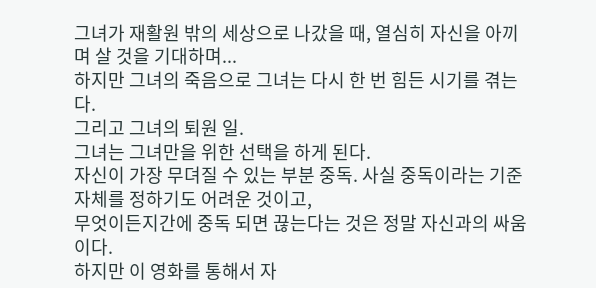그녀가 재활원 밖의 세상으로 나갔을 때, 열심히 자신을 아끼며 살 것을 기대하며...
하지만 그녀의 죽음으로 그녀는 다시 한 번 힘든 시기를 겪는다.
그리고 그녀의 퇴원 일.
그녀는 그녀만을 위한 선택을 하게 된다.
자신이 가장 무뎌질 수 있는 부분 중독. 사실 중독이라는 기준 자체를 정하기도 어려운 것이고,
무엇이든지간에 중독 되면 끊는다는 것은 정말 자신과의 싸움이다.
하지만 이 영화를 통해서 자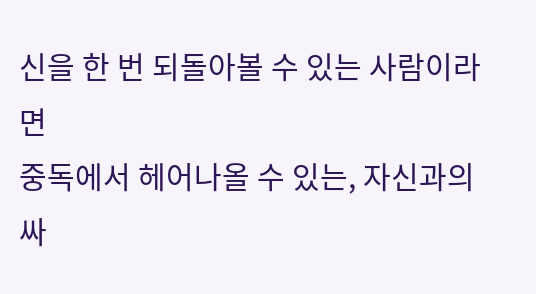신을 한 번 되돌아볼 수 있는 사람이라면
중독에서 헤어나올 수 있는, 자신과의 싸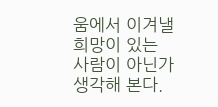움에서 이겨낼 희망이 있는 사람이 아닌가 생각해 본다.